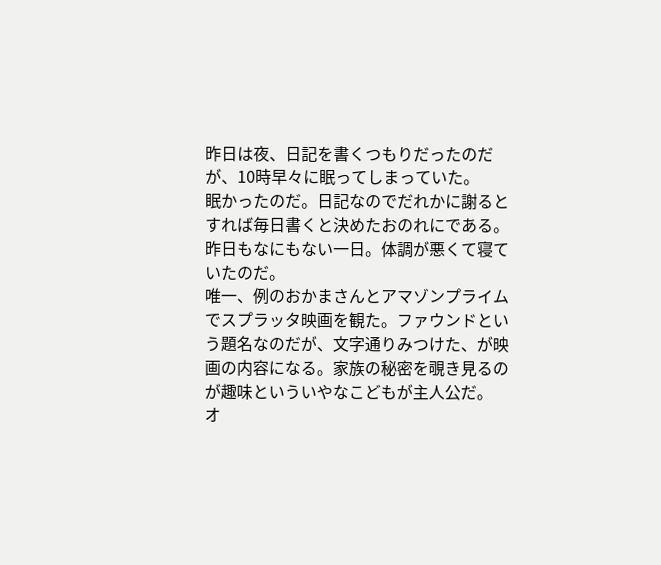昨日は夜、日記を書くつもりだったのだが、10時早々に眠ってしまっていた。
眠かったのだ。日記なのでだれかに謝るとすれば毎日書くと決めたおのれにである。
昨日もなにもない一日。体調が悪くて寝ていたのだ。
唯一、例のおかまさんとアマゾンプライムでスプラッタ映画を観た。ファウンドという題名なのだが、文字通りみつけた、が映画の内容になる。家族の秘密を覗き見るのが趣味といういやなこどもが主人公だ。
オ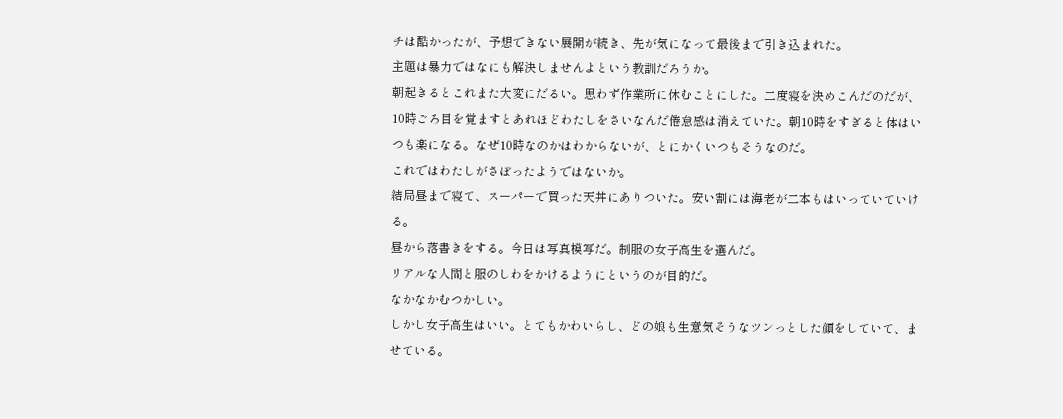チは酷かったが、予想できない展開が続き、先が気になって最後まで引き込まれた。
主題は暴力ではなにも解決しませんよという教訓だろうか。
朝起きるとこれまた大変にだるい。思わず作業所に休むことにした。二度寝を決めこんだのだが、10時ごろ目を覚ますとあれほどわたしをさいなんだ倦怠感は消えていた。朝10時をすぎると体はいつも楽になる。なぜ10時なのかはわからないが、とにかくいつもそうなのだ。
これではわたしがさぼったようではないか。
結局昼まで寝て、スーパーで買った天丼にありついた。安い割には海老が二本もはいっていていける。
昼から落書きをする。今日は写真模写だ。制服の女子高生を選んだ。
リアルな人間と服のしわをかけるようにというのが目的だ。
なかなかむつかしい。
しかし女子高生はいい。とてもかわいらし、どの娘も生意気そうなツンっとした顔をしていて、ませている。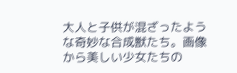大人と子供が混ざったような奇妙な合成獣たち。画像から美しい少女たちの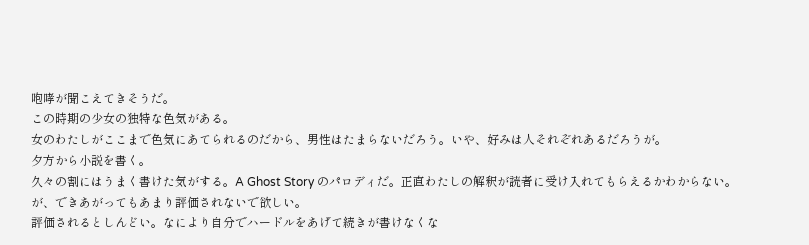咆哮が聞こえてきそうだ。
この時期の少女の独特な色気がある。
女のわたしがここまで色気にあてられるのだから、男性はたまらないだろう。いや、好みは人それぞれあるだろうが。
夕方から小説を書く。
久々の割にはうまく書けた気がする。A Ghost Story のパロディだ。正直わたしの解釈が読者に受け入れてもらえるかわからない。
が、できあがってもあまり評価されないで欲しい。
評価されるとしんどい。なにより自分でハードルをあげて続きが書けなくな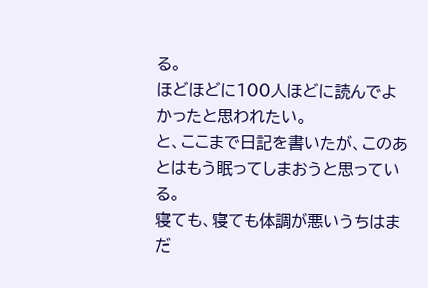る。
ほどほどに100人ほどに読んでよかったと思われたい。
と、ここまで日記を書いたが、このあとはもう眠ってしまおうと思っている。
寝ても、寝ても体調が悪いうちはまだ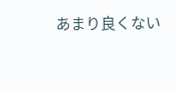あまり良くない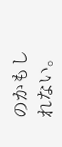のかもしれない。